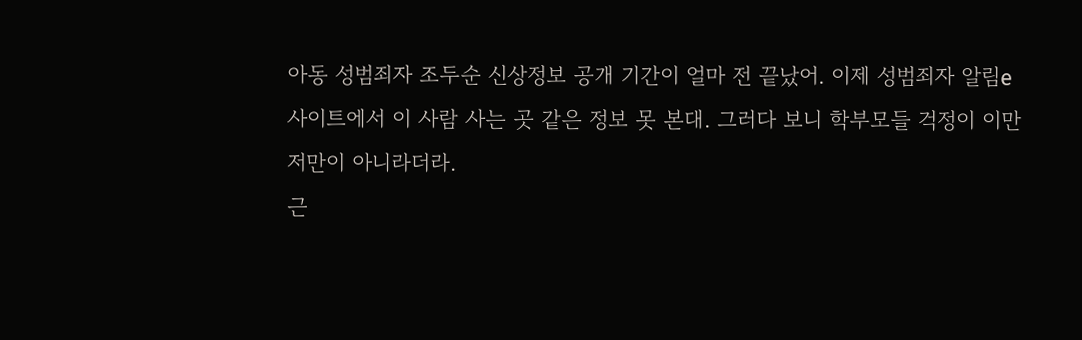아동 성범죄자 조두순 신상정보 공개 기간이 얼마 전 끝났어. 이제 성범죄자 알림e 사이트에서 이 사람 사는 곳 같은 정보 못 본대. 그러다 보니 학부모들 걱정이 이만저만이 아니라더라.
근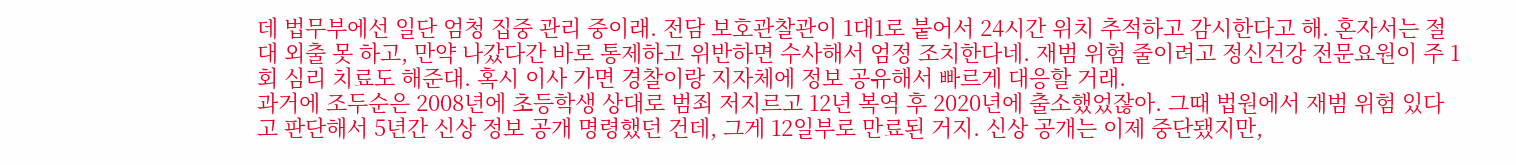데 법무부에선 일단 엄청 집중 관리 중이래. 전담 보호관찰관이 1대1로 붙어서 24시간 위치 추적하고 감시한다고 해. 혼자서는 절대 외출 못 하고, 만약 나갔다간 바로 통제하고 위반하면 수사해서 엄정 조치한다네. 재범 위험 줄이려고 정신건강 전문요원이 주 1회 심리 치료도 해준대. 혹시 이사 가면 경찰이랑 지자체에 정보 공유해서 빠르게 대응할 거래.
과거에 조두순은 2008년에 초등학생 상대로 범죄 저지르고 12년 복역 후 2020년에 출소했었잖아. 그때 법원에서 재범 위험 있다고 판단해서 5년간 신상 정보 공개 명령했던 건데, 그게 12일부로 만료된 거지. 신상 공개는 이제 중단됐지만,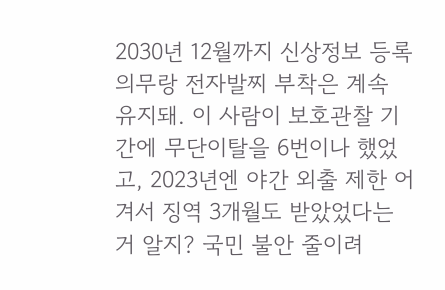2030년 12월까지 신상정보 등록 의무랑 전자발찌 부착은 계속 유지돼. 이 사람이 보호관찰 기간에 무단이탈을 6번이나 했었고, 2023년엔 야간 외출 제한 어겨서 징역 3개월도 받았었다는 거 알지? 국민 불안 줄이려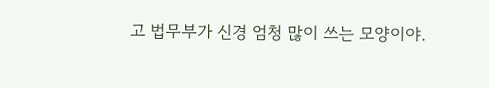고 법무부가 신경 엄청 많이 쓰는 모양이야.